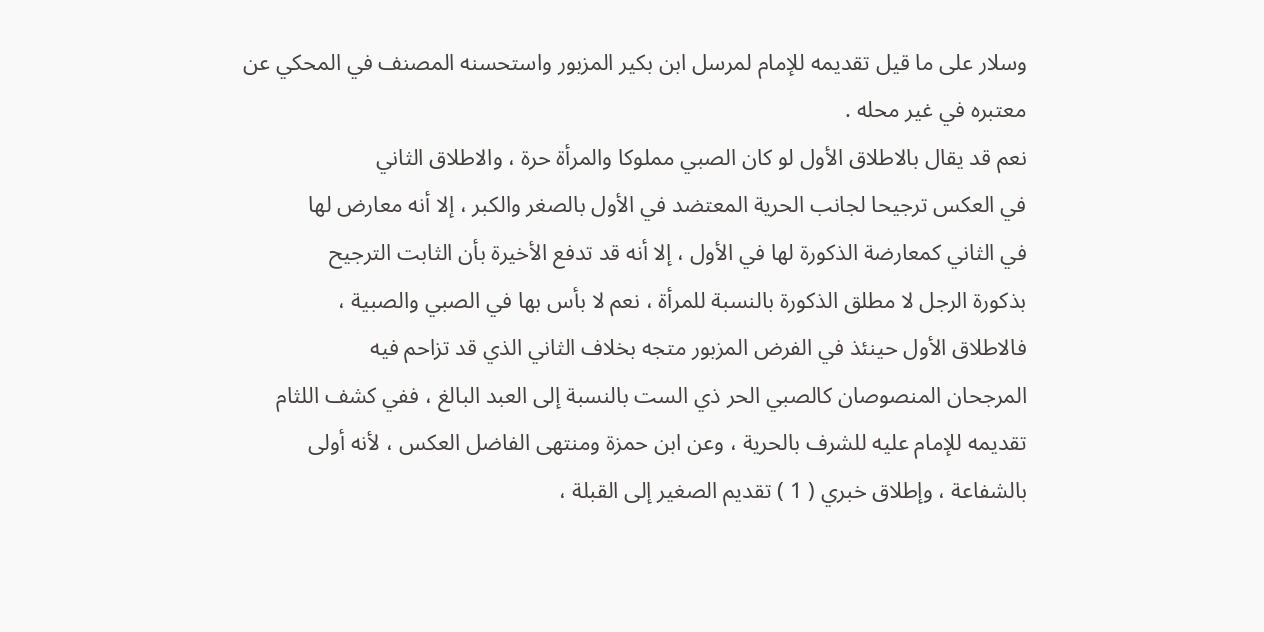وسلار على ما قيل تقديمه للإمام لمرسل ابن بكير المزبور واستحسنه المصنف في المحكي عن
معتبره في غير محله .
نعم قد يقال بالاطلاق الأول لو كان الصبي مملوكا والمرأة حرة ، والاطلاق الثاني
في العكس ترجيحا لجانب الحرية المعتضد في الأول بالصغر والكبر ، إلا أنه معارض لها
في الثاني كمعارضة الذكورة لها في الأول ، إلا أنه قد تدفع الأخيرة بأن الثابت الترجيح
بذكورة الرجل لا مطلق الذكورة بالنسبة للمرأة ، نعم لا بأس بها في الصبي والصبية ،
فالاطلاق الأول حينئذ في الفرض المزبور متجه بخلاف الثاني الذي قد تزاحم فيه
المرجحان المنصوصان كالصبي الحر ذي الست بالنسبة إلى العبد البالغ ، ففي كشف اللثام
تقديمه للإمام عليه للشرف بالحرية ، وعن ابن حمزة ومنتهى الفاضل العكس ، لأنه أولى
بالشفاعة ، وإطلاق خبري ( 1 ) تقديم الصغير إلى القبلة ،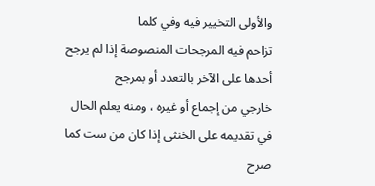والأولى التخيير فيه وفي كلما
تزاحم فيه المرجحات المنصوصة إذا لم يرجح أحدها على الآخر بالتعدد أو بمرجح
خارجي من إجماع أو غيره ، ومنه يعلم الحال في تقديمه على الخنثى إذا كان من ست كما
صرح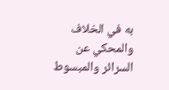به في الخلاف والمحكي عن السرائر والمبسوط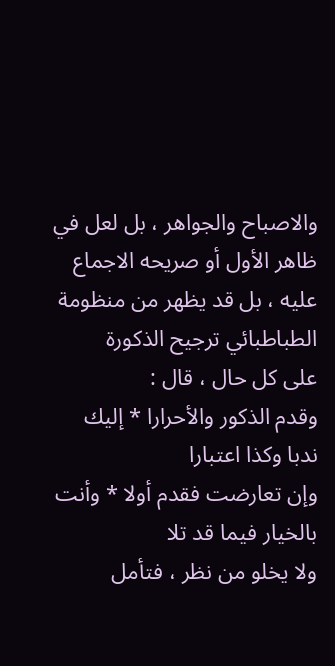والاصباح والجواهر ، بل لعل في
ظاهر الأول أو صريحه الاجماع عليه ، بل قد يظهر من منظومة الطباطبائي ترجيح الذكورة
على كل حال ، قال :
وقدم الذكور والأحرارا * إليك ندبا وكذا اعتبارا
وإن تعارضت فقدم أولا * وأنت بالخيار فيما قد تلا
ولا يخلو من نظر ، فتأمل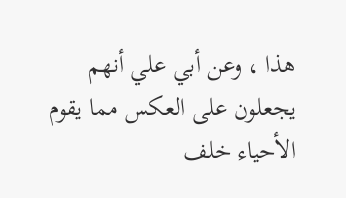هذا ، وعن أبي علي أنهم يجعلون على العكس مما يقوم
الأحياء خلف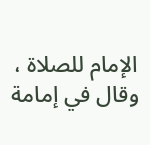الإمام للصلاة ، وقال في إمامة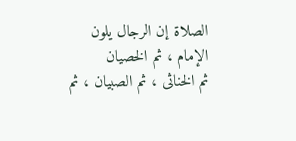الصلاة إن الرجال يلون الإمام ، ثم الخصيان
ثم الخناثى ، ثم الصبيان ، ثم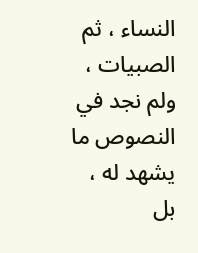النساء ، ثم الصبيات ، ولم نجد في النصوص ما يشهد له ، بل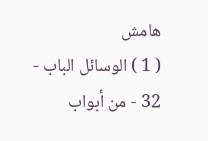هامش
( 1 ) الوسائل الباب - 32 - من أبواب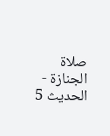صلاة الجنازة - الحديث 5